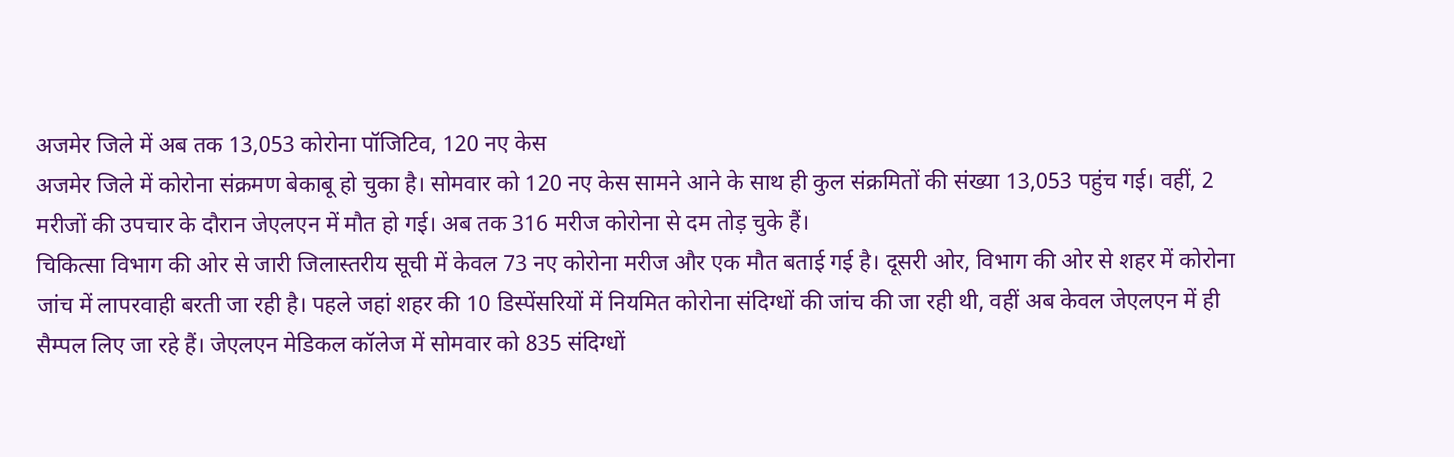अजमेर जिले में अब तक 13,053 कोरोना पॉजिटिव, 120 नए केस
अजमेर जिले में कोरोना संक्रमण बेकाबू हो चुका है। सोमवार को 120 नए केस सामने आने के साथ ही कुल संक्रमितों की संख्या 13,053 पहुंच गई। वहीं, 2 मरीजों की उपचार के दौरान जेएलएन में मौत हो गई। अब तक 316 मरीज कोरोना से दम तोड़ चुके हैं।
चिकित्सा विभाग की ओर से जारी जिलास्तरीय सूची में केवल 73 नए कोरोना मरीज और एक मौत बताई गई है। दूसरी ओर, विभाग की ओर से शहर में कोरोना जांच में लापरवाही बरती जा रही है। पहले जहां शहर की 10 डिस्पेंसरियों में नियमित कोरोना संदिग्धों की जांच की जा रही थी, वहीं अब केवल जेएलएन में ही सैम्पल लिए जा रहे हैं। जेएलएन मेडिकल कॉलेज में सोमवार को 835 संदिग्धों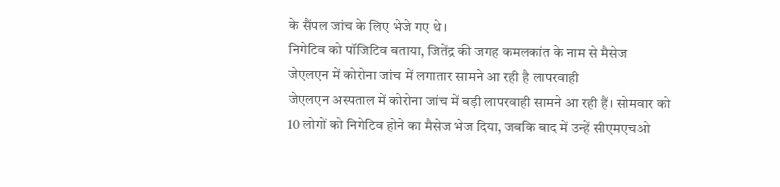के सैंपल जांच के लिए भेजे गए थे।
निगेटिव को पॉजिटिव बताया, जितेंद्र की जगह कमलकांत के नाम से मैसेज
जेएलएन में कोरोना जांच में लगातार सामने आ रही है लापरवाही
जेएलएन अस्पताल में कोरोना जांच में बड़ी लापरवाही सामने आ रही हैं। सोमवार को 10 लोगों को निगेटिव होने का मैसेज भेज दिया, जबकि बाद में उन्हें सीएमएचओ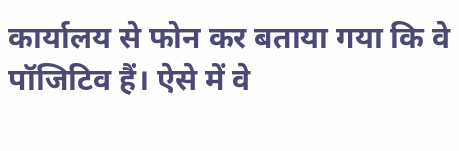कार्यालय से फोन कर बताया गया कि वे पॉजिटिव हैं। ऐसे में वे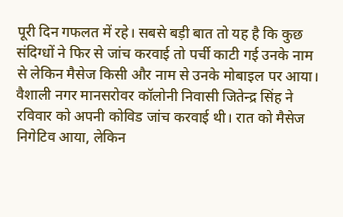पूरी दिन गफलत में रहे। सबसे बड़ी बात तो यह है कि कुछ संदिग्धों ने फिर से जांच करवाई तो पर्ची काटी गई उनके नाम से लेकिन मैसेज किसी और नाम से उनके मोबाइल पर आया।
वैशाली नगर मानसरोवर कॉलोनी निवासी जितेन्द्र सिंह ने रविवार को अपनी कोविड जांच करवाई थी। रात को मैसेज निगेटिव आया, लेकिन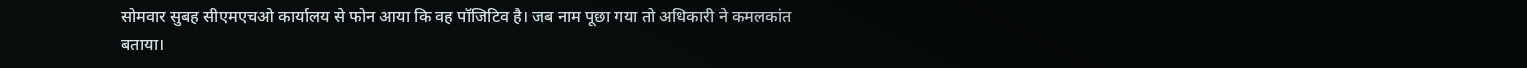सोमवार सुबह सीएमएचओ कार्यालय से फोन आया कि वह पॉजिटिव है। जब नाम पूछा गया तो अधिकारी ने कमलकांत बताया।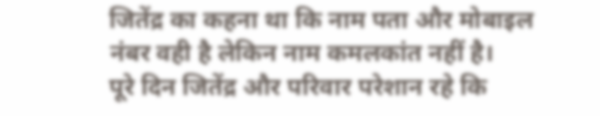जितेंद्र का कहना था कि नाम पता और मोबाइल नंबर वही है लेकिन नाम कमलकांत नहीं है।
पूरे दिन जितेंद्र और परिवार परेशान रहे कि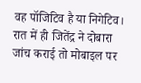वह पॉजिटिव है या निगेटिव। रात में ही जितेंद्र ने दोबारा जांच कराई तो मोबाइल पर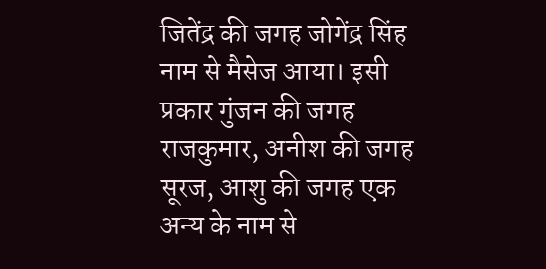जितेंद्र की जगह जोगेंद्र सिंह नाम से मैसेज आया। इसी प्रकार गुंजन की जगह राजकुमार, अनीश की जगह सूरज, आशु की जगह एक अन्य के नाम से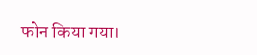फोन किया गया।